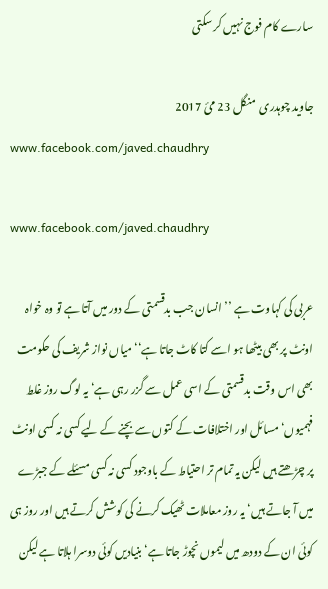سارے کام فوج نہیں کر سکتی

جاوید چوہدری  منگل 23 مئ 2017
www.facebook.com/javed.chaudhry

www.facebook.com/javed.chaudhry

عربی کی کہاوت ہے ’’انسان جب بدقسمتی کے دور میں آتا ہے تو وہ خواہ اونٹ پر بھی بیٹھا ہو اسے کتا کاٹ جاتا ہے‘‘ میاں نواز شریف کی حکومت بھی اس وقت بدقسمتی کے اسی عمل سے گزر رہی ہے‘ یہ لوگ روز غلط فہمیوں‘ مسائل اور اختلافات کے کتوں سے بچنے کے لیے کسی نہ کسی اونٹ پر چڑھتے ہیں لیکن یہ تمام تر احتیاط کے باوجود کسی نہ کسی مسئلے کے جبڑے میں آ جاتے ہیں‘ یہ روز معاملات ٹھیک کرنے کی کوشش کرتے ہیں اور روز ہی کوئی ان کے دودھ میں لیموں نچوڑ جاتا ہے‘ بنیادیں کوئی دوسرا ہلاتا ہے لیکن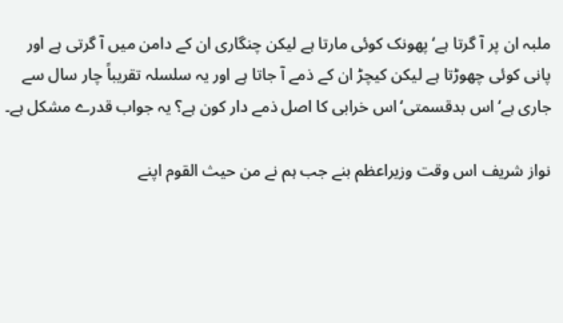ملبہ ان پر آ گرتا ہے‘ پھونک کوئی مارتا ہے لیکن چنگاری ان کے دامن میں آ گرتی ہے اور پانی کوئی چھوڑتا ہے لیکن کیچڑ ان کے ذمے آ جاتا ہے اور یہ سلسلہ تقریباً چار سال سے جاری ہے‘ اس بدقسمتی‘اس خرابی کا اصل ذمے دار کون ہے؟ یہ جواب قدرے مشکل ہے۔

نواز شریف اس وقت وزیراعظم بنے جب ہم نے من حیث القوم اپنے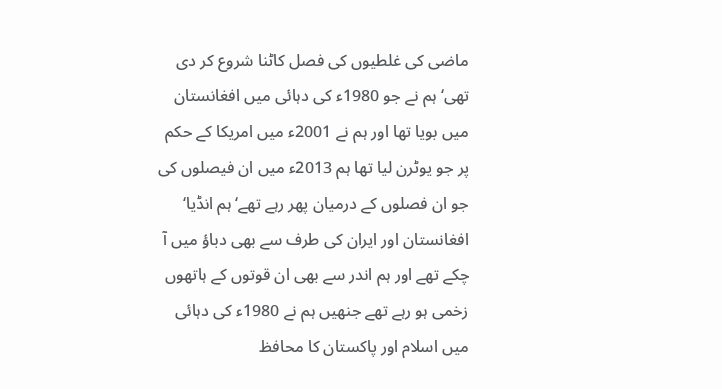ماضی کی غلطیوں کی فصل کاٹنا شروع کر دی تھی‘ ہم نے جو 1980ء کی دہائی میں افغانستان میں بویا تھا اور ہم نے 2001ء میں امریکا کے حکم پر جو یوٹرن لیا تھا ہم 2013ء میں ان فیصلوں کی جو ان فصلوں کے درمیان پھر رہے تھے‘ ہم انڈیا‘ افغانستان اور ایران کی طرف سے بھی دباؤ میں آ چکے تھے اور ہم اندر سے بھی ان قوتوں کے ہاتھوں زخمی ہو رہے تھے جنھیں ہم نے 1980ء کی دہائی میں اسلام اور پاکستان کا محافظ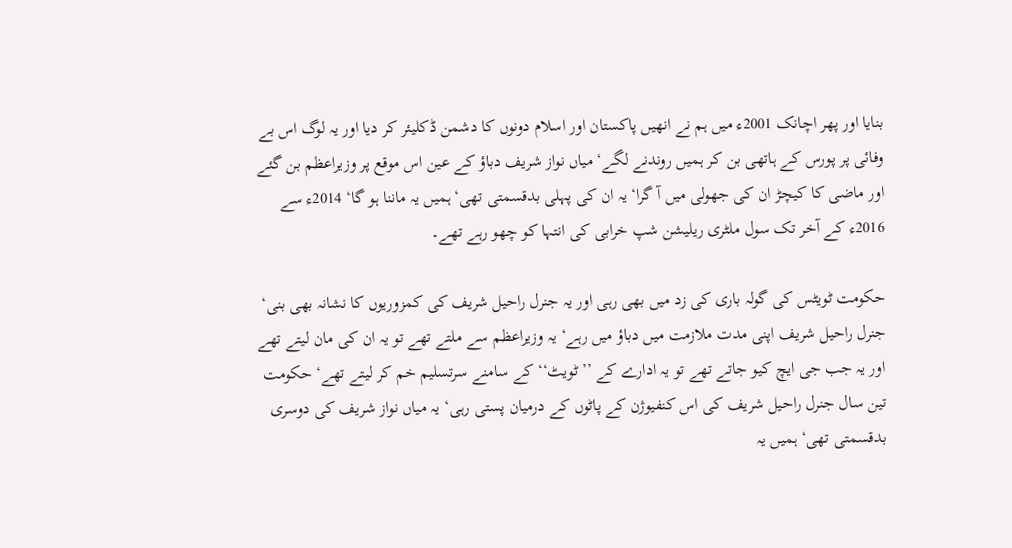بنایا اور پھر اچانک 2001ء میں ہم نے انھیں پاکستان اور اسلام دونوں کا دشمن ڈکلیئر کر دیا اور یہ لوگ اس بے وفائی پر پورس کے ہاتھی بن کر ہمیں روندنے لگے‘ میاں نواز شریف دباؤ کے عین اس موقع پر وزیراعظم بن گئے اور ماضی کا کیچڑ ان کی جھولی میں آ گرا‘ یہ ان کی پہلی بدقسمتی تھی‘ ہمیں یہ ماننا ہو گا‘ 2014ء سے 2016ء کے آخر تک سول ملٹری ریلیشن شپ خرابی کی انتہا کو چھو رہے تھے۔

حکومت ٹویٹس کی گولہ باری کی زد میں بھی رہی اور یہ جنرل راحیل شریف کی کمزوریوں کا نشانہ بھی بنی‘ جنرل راحیل شریف اپنی مدت ملازمت میں دباؤ میں رہے‘ یہ وزیراعظم سے ملتے تھے تو یہ ان کی مان لیتے تھے اور یہ جب جی ایچ کیو جاتے تھے تو یہ ادارے کے ’’ٹویٹ‘‘ کے سامنے سرتسلیم خم کر لیتے تھے‘ حکومت تین سال جنرل راحیل شریف کی اس کنفیوژن کے پاٹوں کے درمیان پستی رہی‘ یہ میاں نواز شریف کی دوسری بدقسمتی تھی‘ ہمیں یہ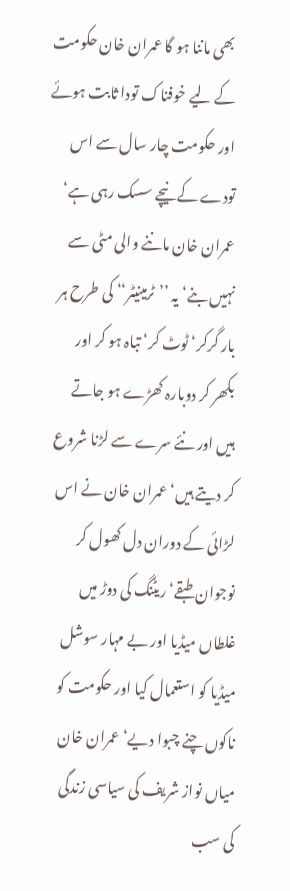بھی ماننا ہو گا عمران خان حکومت کے لیے خوفناک تودا ثابت ہوئے اور حکومت چار سال سے اس تودے کے نیچے سسک رہی ہے‘ عمران خان ماننے والی مٹی سے نہیں بنے‘ یہ ’’ٹرمینیٹر‘‘ کی طرح ہر بار گرکر‘ ٹوٹ کر‘ تباہ ہو کر اور بکھر کر دوبارہ کھڑے ہو جاتے ہیں اور نئے سرے سے لڑنا شروع کر دیتے ہیں‘ عمران خان نے اس لڑائی کے دوران دل کھول کر نوجوان طبقے‘ ریٹنگ کی دوڑ میں غلطاں میڈیا اور بے مہار سوشل میڈیا کو استعمال کیا اور حکومت کو ناکوں چنے چبوا دیے‘ عمران خان میاں نواز شریف کی سیاسی زندگی کی سب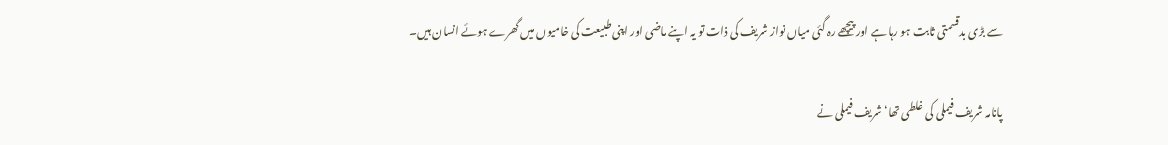سے بڑی بدقسمتی ثابت ہو رہا ہے اور پیچھے رہ گئی میاں نواز شریف کی ذات تو یہ اپنے ماضی اور اپنی طبیعت کی خامیوں میں گھرے ہوئے انسان ہیں۔

پانامہ شریف فیملی کی غلطی تھا‘ شریف فیملی نے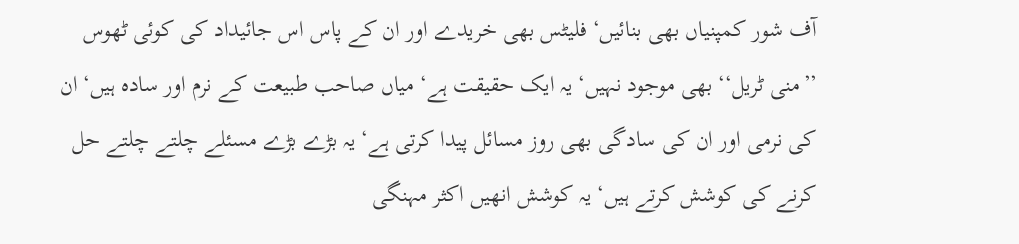آف شور کمپنیاں بھی بنائیں‘ فلیٹس بھی خریدے اور ان کے پاس اس جائیداد کی کوئی ٹھوس ’’منی ٹریل‘‘ بھی موجود نہیں‘ یہ ایک حقیقت ہے‘ میاں صاحب طبیعت کے نرم اور سادہ ہیں‘ ان کی نرمی اور ان کی سادگی بھی روز مسائل پیدا کرتی ہے‘ یہ بڑے بڑے مسئلے چلتے چلتے حل کرنے کی کوشش کرتے ہیں‘ یہ کوشش انھیں اکثر مہنگی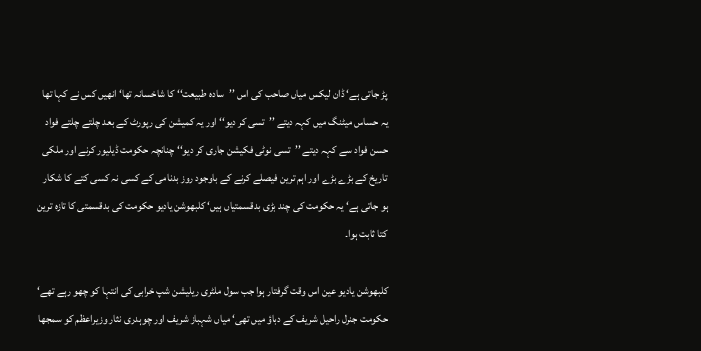پڑ جاتی ہے‘ ڈان لیکس میاں صاحب کی اس ’’سادہ طبیعت‘‘ کا شاخسانہ تھا‘ انھیں کس نے کہا تھا یہ حساس میٹنگ میں کہہ دیتے ’’تسی کر دیو‘‘ اور یہ کمیشن کی رپورٹ کے بعد چلتے چلتے فواد حسن فواد سے کہہ دیتے ’’تسی نوٹی فکیشن جاری کر دیو‘‘ چنانچہ حکومت ڈیلیور کرنے اور ملکی تاریخ کے بڑے بڑے اور اہم ترین فیصلے کرنے کے باوجود روز بدنامی کے کسی نہ کسی کتے کا شکار ہو جاتی ہے‘ یہ حکومت کی چند بڑی بدقسمتیاں ہیں‘ کلبھوشن یادیو حکومت کی بدقسمتی کا تازہ ترین کتا ثابت ہوا۔

کلبھوشن یادیو عین اس وقت گرفتار ہوا جب سول ملٹری ریلیشن شپ خرابی کی انتہا کو چھو رہے تھے‘ حکومت جنرل راحیل شریف کے دباؤ میں تھی‘ میاں شہباز شریف اور چوہدری نثار وزیراعظم کو سمجھا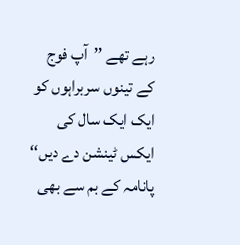رہے تھے ’’آپ فوج کے تینوں سربراہوں کو ایک ایک سال کی ایکس ٹینشن دے دیں‘‘ پانامہ کے بم سے بھی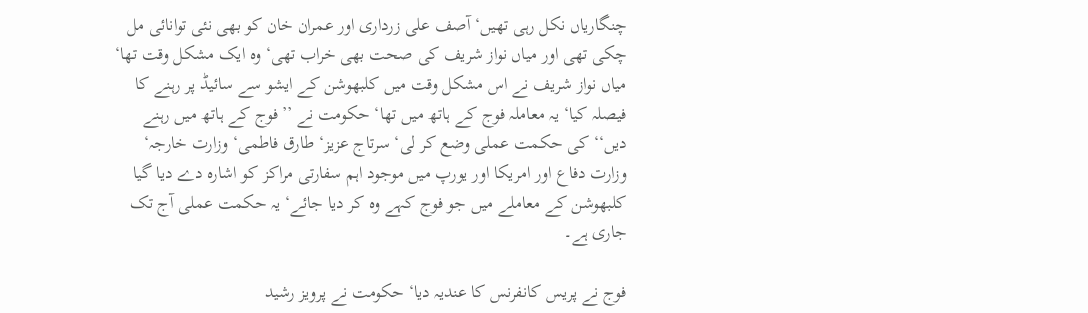چنگاریاں نکل رہی تھیں‘ آصف علی زرداری اور عمران خان کو بھی نئی توانائی مل چکی تھی اور میاں نواز شریف کی صحت بھی خراب تھی‘ وہ ایک مشکل وقت تھا‘ میاں نواز شریف نے اس مشکل وقت میں کلبھوشن کے ایشو سے سائیڈ پر رہنے کا فیصلہ کیا‘ یہ معاملہ فوج کے ہاتھ میں تھا‘ حکومت نے ’’فوج کے ہاتھ میں رہنے دیں‘‘ کی حکمت عملی وضع کر لی‘ سرتاج عزیز‘ طارق فاطمی‘ وزارت خارجہ‘ وزارت دفاع اور امریکا اور یورپ میں موجود اہم سفارتی مراکز کو اشارہ دے دیا گیا کلبھوشن کے معاملے میں جو فوج کہے وہ کر دیا جائے‘ یہ حکمت عملی آج تک جاری ہے۔

فوج نے پریس کانفرنس کا عندیہ دیا‘ حکومت نے پرویز رشید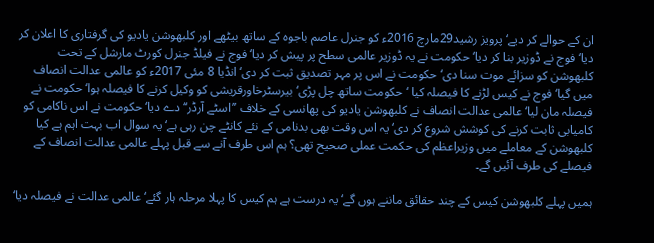ان کے حوالے کر دیے‘ پرویز رشید29مارچ 2016ء کو جنرل عاصم باجوہ کے ساتھ بیٹھے اور کلبھوشن یادیو کی گرفتاری کا اعلان کر دیا‘ فوج نے ڈوزیر بنا کر دیا‘ حکومت نے یہ ڈوزیر عالمی سطح پر پیش کر دیا‘ فوج نے فیلڈ جنرل کورٹ مارشل کے تحت کلبھوشن کو سزائے موت سنا دی‘ حکومت نے اس پر مہر تصدیق ثبت کر دی‘ انڈیا 8 مئی 2017ء کو عالمی عدالت انصاف میں گیا‘ فوج نے کیس لڑنے کا فیصلہ کیا ‘حکومت ساتھ چل پڑی‘ بیرسٹرخاورقریشی کو وکیل کرنے کا فیصلہ ہوا‘ حکومت نے فیصلہ مان لیا‘ عالمی عدالت انصاف نے کلبھوشن یادیو کی پھانسی کے خلاف ’’اسٹے آرڈر‘‘ دے دیا‘ حکومت نے اس ناکامی کو کامیابی ثابت کرنے کی کوشش شروع کر دی‘ یہ اس وقت بھی بدنامی کے نئے کانٹے چن رہی ہے‘ یہ سوال اب بہت اہم ہے کیا کلبھوشن کے معاملے میں وزیراعظم کی حکمت عملی صحیح تھی؟ ہم اس طرف آنے سے قبل پہلے عالمی عدالت انصاف کے فیصلے کی طرف آئیں گے۔

ہمیں پہلے کلبھوشن کیس کے چند حقائق ماننے ہوں گے‘ یہ درست ہے ہم کیس کا پہلا مرحلہ ہار گئے‘ عالمی عدالت نے فیصلہ دیا‘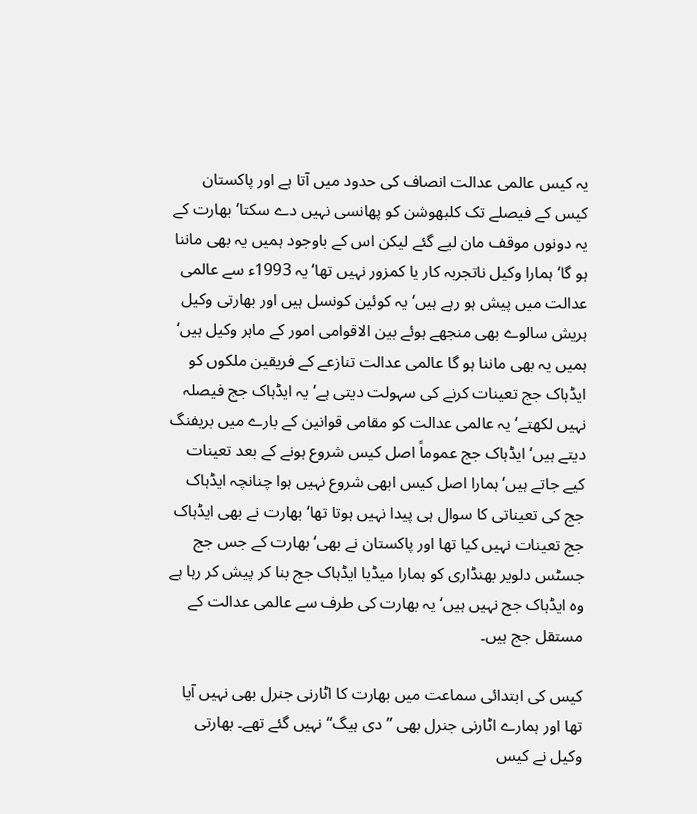یہ کیس عالمی عدالت انصاف کی حدود میں آتا ہے اور پاکستان کیس کے فیصلے تک کلبھوشن کو پھانسی نہیں دے سکتا‘ بھارت کے یہ دونوں موقف مان لیے گئے لیکن اس کے باوجود ہمیں یہ بھی ماننا ہو گا‘ ہمارا وکیل ناتجربہ کار یا کمزور نہیں تھا‘ یہ 1993ء سے عالمی عدالت میں پیش ہو رہے ہیں‘ یہ کوئین کونسل ہیں اور بھارتی وکیل ہریش سالوے بھی منجھے ہوئے بین الاقوامی امور کے ماہر وکیل ہیں‘ ہمیں یہ بھی ماننا ہو گا عالمی عدالت تنازعے کے فریقین ملکوں کو ایڈہاک جج تعینات کرنے کی سہولت دیتی ہے‘ یہ ایڈہاک جج فیصلہ نہیں لکھتے‘ یہ عالمی عدالت کو مقامی قوانین کے بارے میں بریفنگ دیتے ہیں‘ ایڈہاک جج عموماً اصل کیس شروع ہونے کے بعد تعینات کیے جاتے ہیں‘ ہمارا اصل کیس ابھی شروع نہیں ہوا چنانچہ ایڈہاک جج کی تعیناتی کا سوال ہی پیدا نہیں ہوتا تھا‘ بھارت نے بھی ایڈہاک جج تعینات نہیں کیا تھا اور پاکستان نے بھی‘ بھارت کے جس جج جسٹس دلویر بھنڈاری کو ہمارا میڈیا ایڈہاک جج بنا کر پیش کر رہا ہے وہ ایڈہاک جج نہیں ہیں‘ یہ بھارت کی طرف سے عالمی عدالت کے مستقل جج ہیں۔

کیس کی ابتدائی سماعت میں بھارت کا اٹارنی جنرل بھی نہیں آیا تھا اور ہمارے اٹارنی جنرل بھی ’’دی ہیگ‘‘ نہیں گئے تھے۔ بھارتی وکیل نے کیس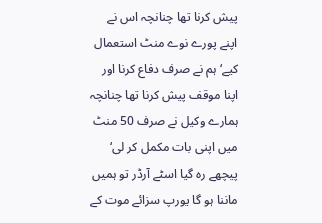پیش کرنا تھا چنانچہ اس نے اپنے پورے نوے منٹ استعمال کیے‘ ہم نے صرف دفاع کرنا اور اپنا موقف پیش کرنا تھا چنانچہ ہمارے وکیل نے صرف 50 منٹ میں اپنی بات مکمل کر لی‘ پیچھے رہ گیا اسٹے آرڈر تو ہمیں ماننا ہو گا یورپ سزائے موت کے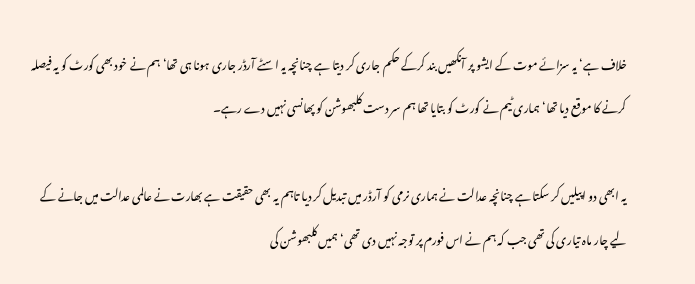خلاف ہے‘ یہ سزائے موت کے ایشو پر آنکھیں بند کرکے حکم جاری کر دیتا ہے چنانچہ یہ اسٹے آرڈر جاری ہونا ہی تھا‘ ہم نے خود بھی کورٹ کو یہ فیصلہ کرنے کا موقع دیا تھا‘ ہماری ٹیم نے کورٹ کو بتایا تھا ہم سر دست کلبھوشن کو پھانسی نہیں دے رہے۔

یہ ابھی دو اپیلیں کر سکتا ہے چنانچہ عدالت نے ہماری نرمی کو آرڈر میں تبدیل کر دیا تاہم یہ بھی حقیقت ہے بھارت نے عالمی عدالت میں جانے کے لیے چار ماہ تیاری کی تھی جب کہ ہم نے اس فورم پر توجہ نہیں دی تھی‘ ہمیں کلبھوشن کی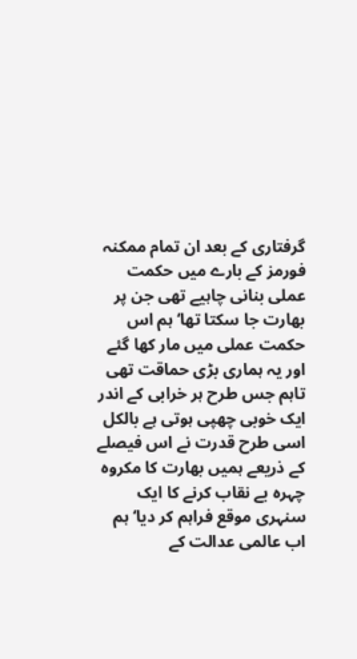گرفتاری کے بعد ان تمام ممکنہ فورمز کے بارے میں حکمت عملی بنانی چاہیے تھی جن پر بھارت جا سکتا تھا‘ ہم اس حکمت عملی میں مار کھا گئے اور یہ ہماری بڑی حماقت تھی تاہم جس طرح ہر خرابی کے اندر ایک خوبی چھپی ہوتی ہے بالکل اسی طرح قدرت نے اس فیصلے کے ذریعے ہمیں بھارت کا مکروہ چہرہ بے نقاب کرنے کا ایک سنہری موقع فراہم کر دیا‘ ہم اب عالمی عدالت کے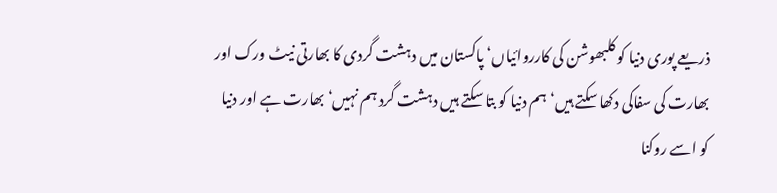ذریعے پوری دنیا کو کلبھوشن کی کارروائیاں‘ پاکستان میں دہشت گردی کا بھارتی نیٹ ورک اور بھارت کی سفاکی دکھا سکتے ہیں‘ ہم دنیا کو بتا سکتے ہیں دہشت گرد ہم نہیں‘ بھارت ہے اور دنیا کو اسے روکنا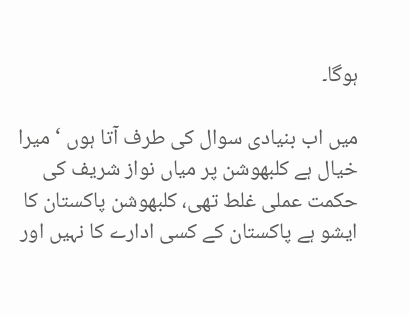ہوگا۔

میں اب بنیادی سوال کی طرف آتا ہوں ‘ میرا خیال ہے کلبھوشن پر میاں نواز شریف کی حکمت عملی غلط تھی، کلبھوشن پاکستان کا ایشو ہے پاکستان کے کسی ادارے کا نہیں اور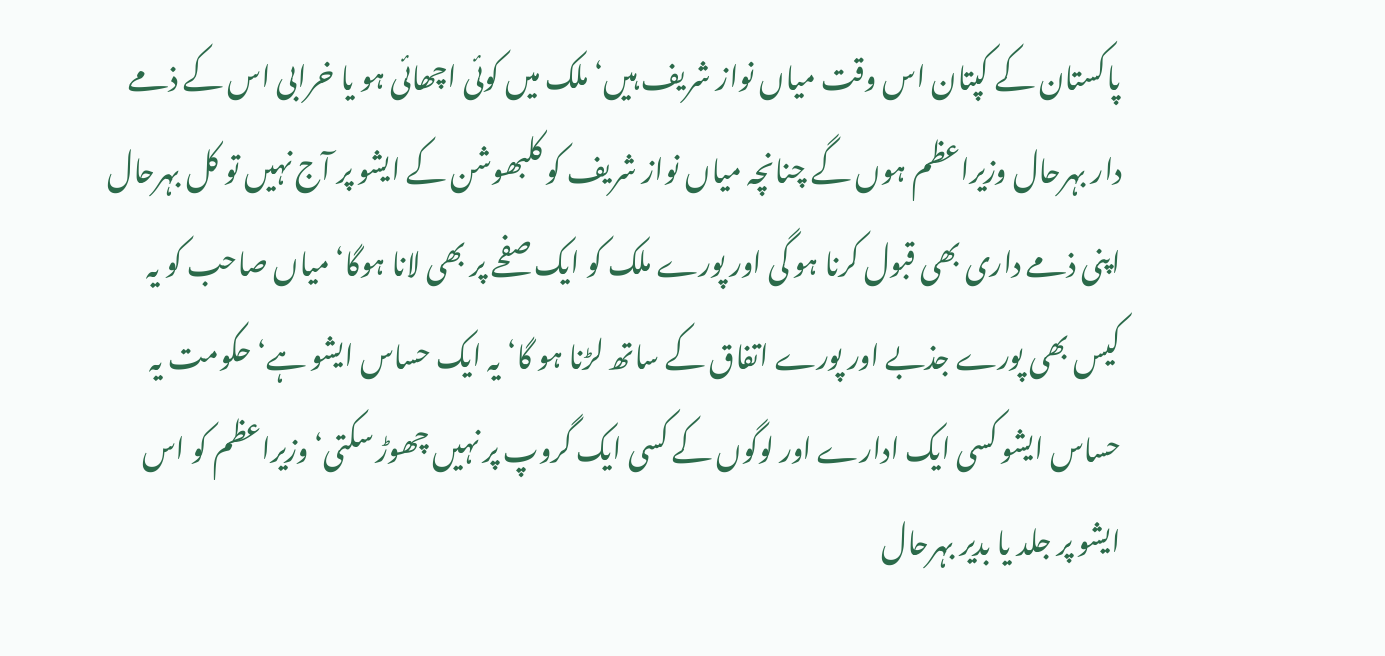پاکستان کے کپتان اس وقت میاں نواز شریف ہیں‘ ملک میں کوئی اچھائی ہو یا خرابی اس کے ذمے دار بہرحال وزیراعظم ہوں گے چنانچہ میاں نواز شریف کو کلبھوشن کے ایشو پر آج نہیں تو کل بہرحال اپنی ذمے داری بھی قبول کرنا ہو گی اور پورے ملک کو ایک صفحے پر بھی لانا ہوگا‘ میاں صاحب کو یہ کیس بھی پورے جذبے اور پورے اتفاق کے ساتھ لڑنا ہو گا‘ یہ ایک حساس ایشو ہے‘ حکومت یہ حساس ایشو کسی ایک ادارے اور لوگوں کے کسی ایک گروپ پر نہیں چھوڑ سکتی‘ وزیراعظم کو اس ایشو پر جلد یا بدیر بہرحال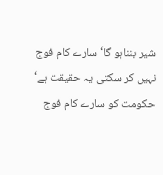شیر بنناہو گا‘ سارے کام فوج نہیں کر سکتی یہ حقیقت ہے‘ حکومت کو سارے کام فوج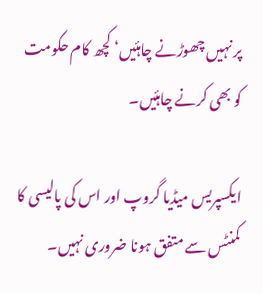پر نہیں چھوڑنے چاہئیں‘ کچھ کام حکومت کو بھی کرنے چاہئیں۔

ایکسپریس میڈیا گروپ اور اس کی پالیسی کا کمنٹس سے متفق ہونا ضروری نہیں۔